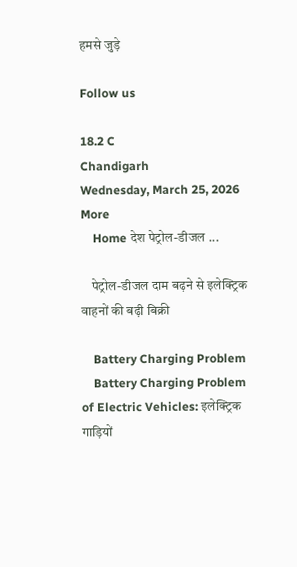हमसे जुड़े

Follow us

18.2 C
Chandigarh
Wednesday, March 25, 2026
More
    Home देश पेट्रोल-डीजल ...

    पेट्रोल-डीजल दाम बढ़ने से इलेक्ट्रिक वाहनों की बढ़ी बिक्री

    Battery Charging Problem
    Battery Charging Problem of Electric Vehicles: इलेक्ट्रिक गाड़ियों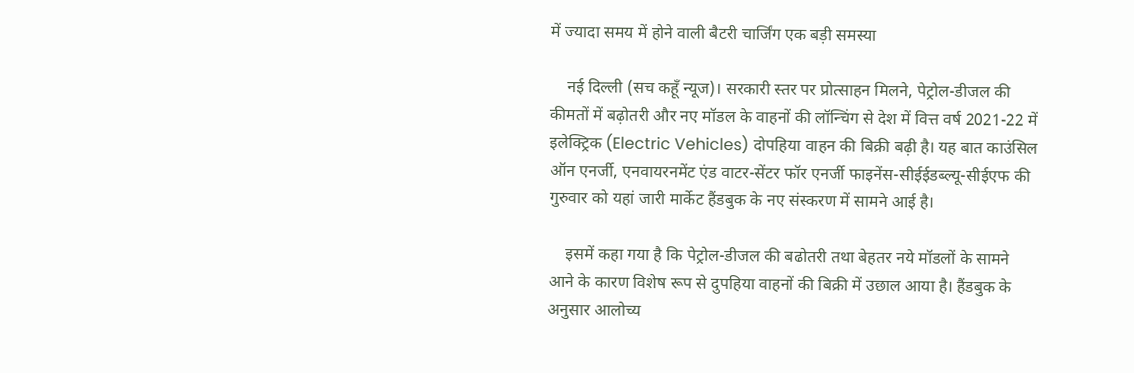में ज्यादा समय में होने वाली बैटरी चार्जिंग एक बड़ी समस्या

    नई दिल्ली (सच कहूँ न्यूज)। सरकारी स्तर पर प्रोत्साहन मिलने, पेट्रोल-डीजल की कीमतों में बढ़ोतरी और नए मॉडल के वाहनों की लॉन्चिंग से देश में वित्त वर्ष 2021-22 में इलेक्ट्रिक (Electric Vehicles) दोपहिया वाहन की बिक्री बढ़ी है। यह बात काउंसिल ऑन एनर्जी, एनवायरनमेंट एंड वाटर-सेंटर फॉर एनर्जी फाइनेंस-सीईईडब्ल्यू-सीईएफ की गुरुवार को यहां जारी मार्केट हैंडबुक के नए संस्करण में सामने आई है।

    इसमें कहा गया है कि पेट्रोल-डीजल की बढोतरी तथा बेहतर नये मॉडलों के सामने आने के कारण विशेष रूप से दुपहिया वाहनों की बिक्री में उछाल आया है। हैंडबुक के अनुसार आलोच्य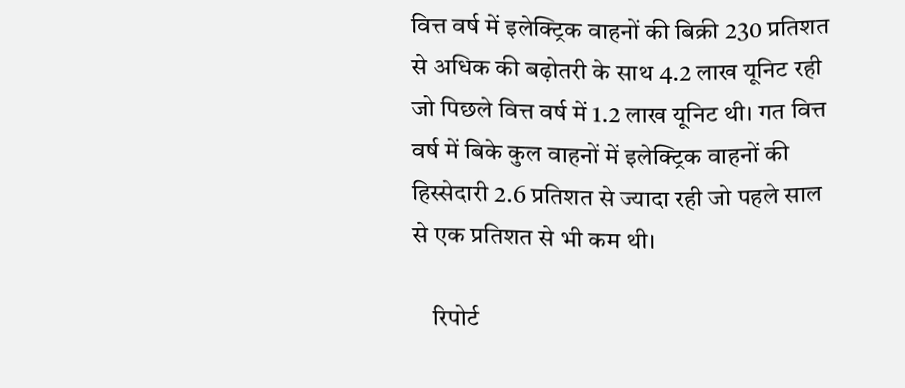वित्त वर्ष में इलेक्ट्रिक वाहनों की बिक्री 230 प्रतिशत से अधिक की बढ़ोतरी के साथ 4.2 लाख यूनिट रही जो पिछले वित्त वर्ष में 1.2 लाख यूनिट थी। गत वित्त वर्ष में बिके कुल वाहनों में इलेक्ट्रिक वाहनों की हिस्सेदारी 2.6 प्रतिशत से ज्यादा रही जो पहले साल से एक प्रतिशत से भी कम थी।

    रिपोर्ट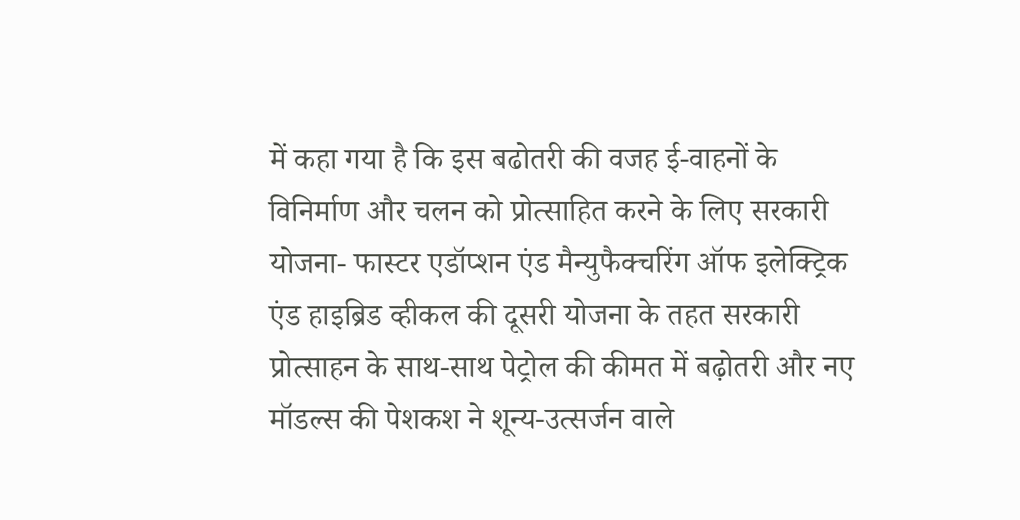में कहा गया है कि इस बढोतरी की वजह ई-वाहनों के विनिर्माण और चलन को प्रोत्साहित करने के लिए सरकारी योजना- फास्टर एडॉप्शन एंड मैन्युफैक्चरिंग ऑफ इलेक्ट्रिक एंड हाइब्रिड व्हीकल की दूसरी योजना के तहत सरकारी प्रोत्साहन के साथ-साथ पेट्रोल की कीमत में बढ़ोतरी और नए मॉडल्स की पेशकश ने शून्य-उत्सर्जन वाले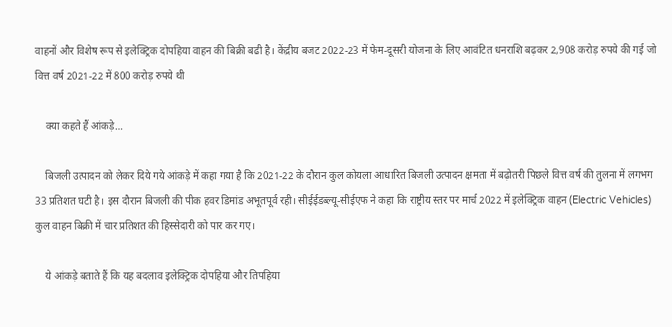वाहनों और विशेष रूप से इलेक्ट्रिक दोपहिया वाहन की बिक्री बढी है। केंद्रीय बजट 2022-23 में फेम-दूसरी योजना के लिए आवंटित धनराशि बढ़कर 2,908 करोड़ रुपये की गई जो वित्त वर्ष 2021-22 में 800 करोड़ रुपये थी

    क्या कहते हैं आंकड़े…

    बिजली उत्पादन को लेकर दिये गये आंकड़े में कहा गया है कि 2021-22 के दौरान कुल कोयला आधारित बिजली उत्पादन क्षमता में बढ़ोतरी पिछले वित्त वर्ष की तुलना में लगभग 33 प्रतिशत घटी है। इस दौरान बिजली की पीक हवर डिमांड अभूतपूर्व रही। सीईईडब्ल्यू-सीईएफ ने कहा कि राष्ट्रीय स्तर पर मार्च 2022 में इलेक्ट्रिक वाहन (Electric Vehicles)  कुल वाहन बिक्री में चार प्रतिशत की हिस्सेदारी को पार कर गए।

    ये आंकड़े बताते हैं कि यह बदलाव इलेक्ट्रिक दोपहिया और तिपहिया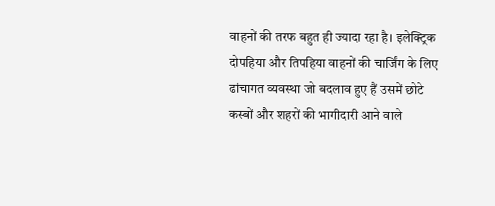वाहनों की तरफ बहुत ही ज्यादा रहा है। इलेक्ट्रिक दोपहिया और तिपहिया वाहनों की चार्जिंग के लिए ढांचागत व्यवस्था जो बदलाव हुए हैं उसमें छोटे कस्बों और शहरों की भागीदारी आने वाले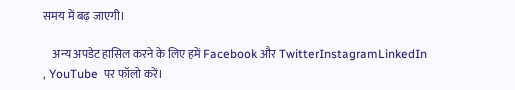समय में बढ़ जाएगी।

    अन्य अपडेट हासिल करने के लिए हमें Facebook और TwitterInstagramLinkedIn , YouTube  पर फॉलो करें।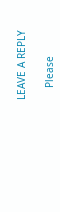LEAVE A REPLY

    Please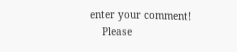enter your comment!
    Please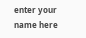enter your name here